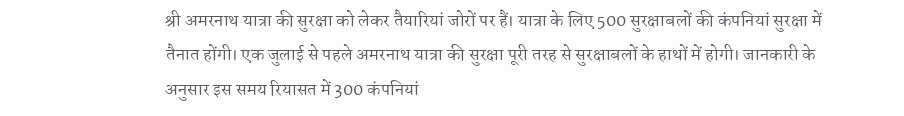श्री अमरनाथ यात्रा की सुरक्षा को लेकर तैयारियां जोरों पर हैं। यात्रा के लिए 500 सुरक्षाबलों की कंपनियां सुरक्षा में तैनात होंगी। एक जुलाई से पहले अमरनाथ यात्रा की सुरक्षा पूरी तरह से सुरक्षाबलों के हाथों में होगी। जानकारी के अनुसार इस समय रियासत में 300 कंपनियां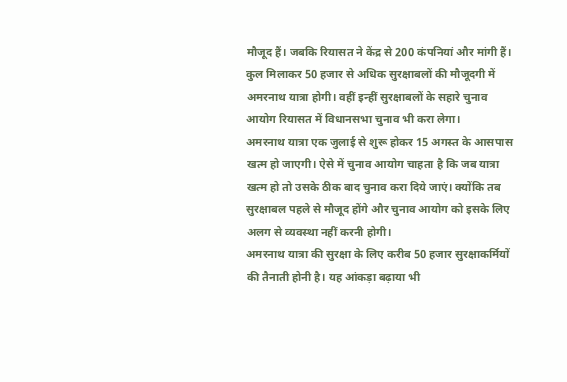मौजूद हैं। जबकि रियासत ने केंद्र से 200 कंपनियां और मांगी हैं। कुल मिलाकर 50 हजार से अधिक सुरक्षाबलों की मौजूदगी में अमरनाथ यात्रा होगी। वहीं इन्हीं सुरक्षाबलों के सहारे चुनाव आयोग रियासत में विधानसभा चुनाव भी करा लेगा।
अमरनाथ यात्रा एक जुलाई से शुरू होकर 15 अगस्त के आसपास खत्म हो जाएगी। ऐसे में चुनाव आयोग चाहता है कि जब यात्रा खत्म हो तो उसके ठीक बाद चुनाव करा दिये जाएं। क्योंकि तब सुरक्षाबल पहले से मौजूद होंगे और चुनाव आयोग को इसके लिए अलग से व्यवस्था नहीं करनी होगी।
अमरनाथ यात्रा की सुरक्षा के लिए करीब 50 हजार सुरक्षाकर्मियों की तैनाती होनी है। यह आंकड़ा बढ़ाया भी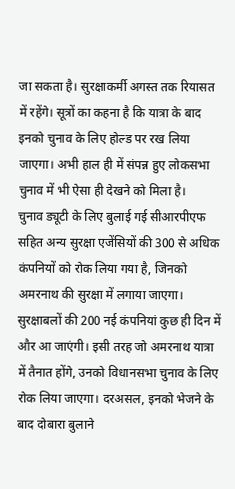जा सकता है। सुरक्षाकर्मी अगस्त तक रियासत में रहेंगे। सूत्रों का कहना है कि यात्रा के बाद इनको चुनाव के लिए होल्ड पर रख लिया जाएगा। अभी हाल ही में संपन्न हुए लोकसभा चुनाव में भी ऐसा ही देखने को मिला है।
चुनाव ड्यूटी के लिए बुलाई गई सीआरपीएफ सहित अन्य सुरक्षा एजेंसियों की 300 से अधिक कंपनियों को रोक लिया गया है, जिनको अमरनाथ की सुरक्षा में लगाया जाएगा। सुरक्षाबलों की 200 नई कंपनियां कुछ ही दिन में और आ जाएंगी। इसी तरह जो अमरनाथ यात्रा में तैनात होंगे, उनको विधानसभा चुनाव के लिए रोक लिया जाएगा। दरअसल, इनको भेजने के बाद दोबारा बुलाने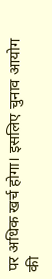पर अधिक खर्च होगा। इसलिए चुनाव आयोग की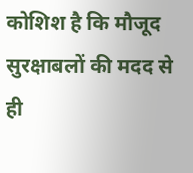कोशिश है कि मौजूद सुरक्षाबलों की मदद से ही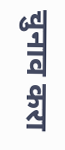चुनाव करा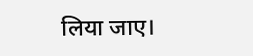लिया जाए।